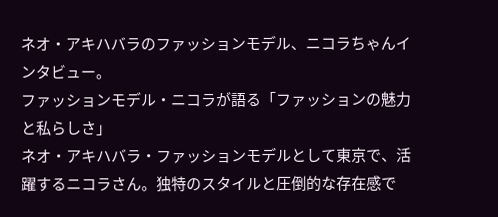ネオ・アキハバラのファッションモデル、ニコラちゃんインタビュー。
ファッションモデル・ニコラが語る「ファッションの魅力と私らしさ」
ネオ・アキハバラ・ファッションモデルとして東京で、活躍するニコラさん。独特のスタイルと圧倒的な存在感で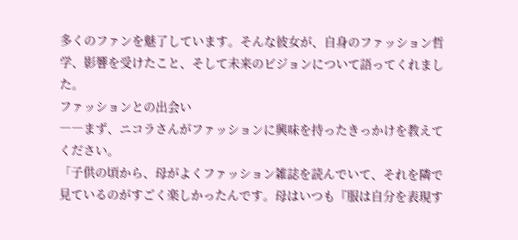多くのファンを魅了しています。そんな彼女が、自身のファッション哲学、影響を受けたこと、そして未来のビジョンについて語ってくれました。
ファッションとの出会い
――まず、ニコラさんがファッションに興味を持ったきっかけを教えてください。
「子供の頃から、母がよくファッション雑誌を読んでいて、それを隣で見ているのがすごく楽しかったんです。母はいつも『服は自分を表現す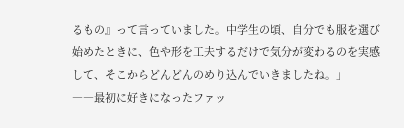るもの』って言っていました。中学生の頃、自分でも服を選び始めたときに、色や形を工夫するだけで気分が変わるのを実感して、そこからどんどんのめり込んでいきましたね。」
――最初に好きになったファッ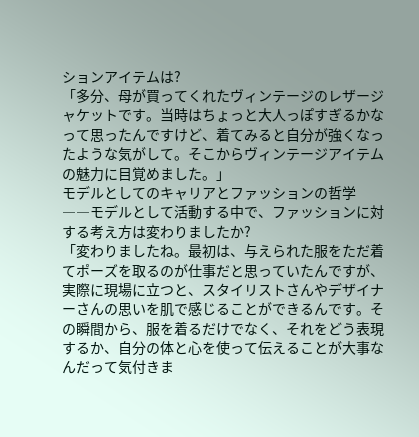ションアイテムは?
「多分、母が買ってくれたヴィンテージのレザージャケットです。当時はちょっと大人っぽすぎるかなって思ったんですけど、着てみると自分が強くなったような気がして。そこからヴィンテージアイテムの魅力に目覚めました。」
モデルとしてのキャリアとファッションの哲学
――モデルとして活動する中で、ファッションに対する考え方は変わりましたか?
「変わりましたね。最初は、与えられた服をただ着てポーズを取るのが仕事だと思っていたんですが、実際に現場に立つと、スタイリストさんやデザイナーさんの思いを肌で感じることができるんです。その瞬間から、服を着るだけでなく、それをどう表現するか、自分の体と心を使って伝えることが大事なんだって気付きま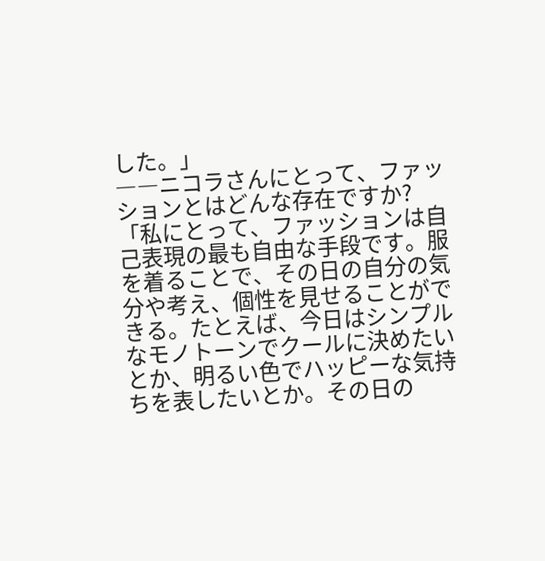した。」
――ニコラさんにとって、ファッションとはどんな存在ですか?
「私にとって、ファッションは自己表現の最も自由な手段です。服を着ることで、その日の自分の気分や考え、個性を見せることができる。たとえば、今日はシンプルなモノトーンでクールに決めたいとか、明るい色でハッピーな気持ちを表したいとか。その日の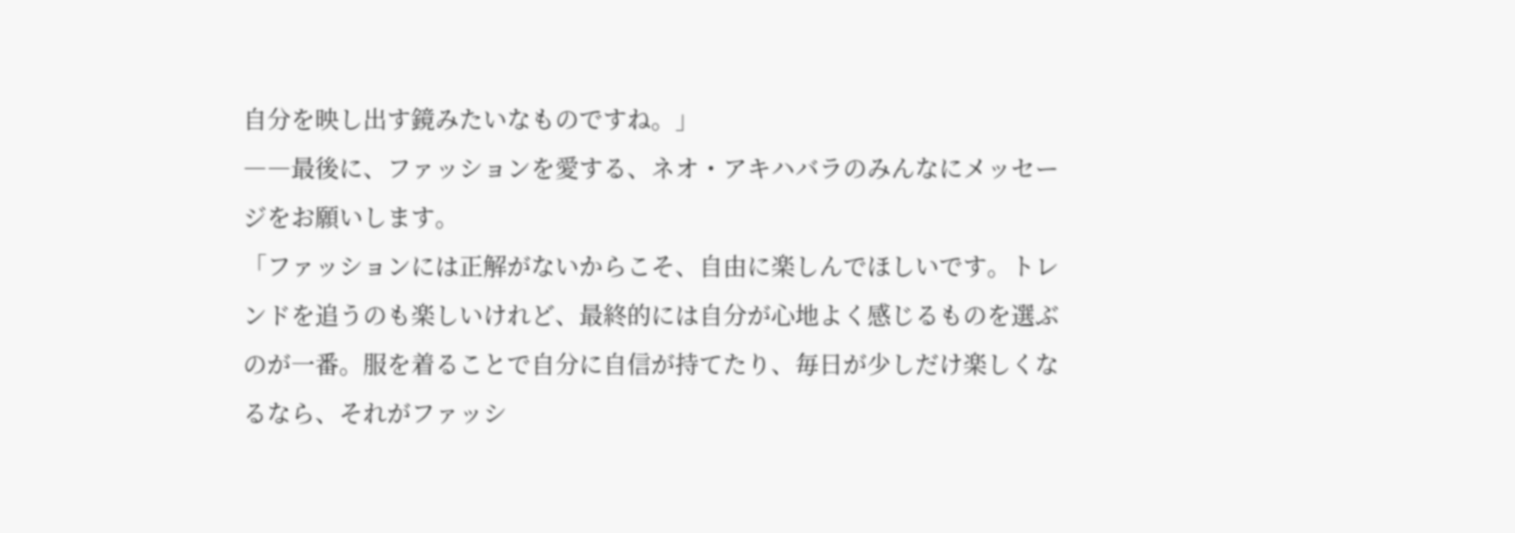自分を映し出す鏡みたいなものですね。」
――最後に、ファッションを愛する、ネオ・アキハバラのみんなにメッセージをお願いします。
「ファッションには正解がないからこそ、自由に楽しんでほしいです。トレンドを追うのも楽しいけれど、最終的には自分が心地よく感じるものを選ぶのが一番。服を着ることで自分に自信が持てたり、毎日が少しだけ楽しくなるなら、それがファッシ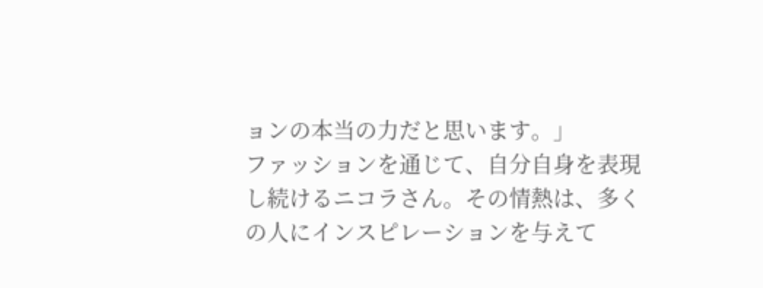ョンの本当の力だと思います。」
ファッションを通じて、自分自身を表現し続けるニコラさん。その情熱は、多くの人にインスピレーションを与えて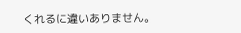くれるに違いありません。